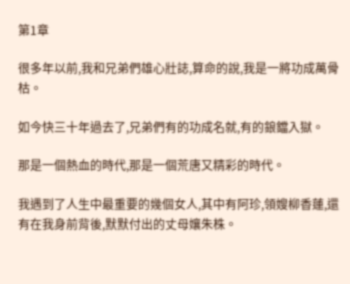第1章

很多年以前,我和兄弟們雄心壯誌,算命的說,我是一將功成萬骨枯。

如今快三十年過去了,兄弟們有的功成名就,有的鋃鐺入獄。

那是一個熱血的時代,那是一個荒唐又精彩的時代。

我遇到了人生中最重要的幾個女人,其中有阿珍,領嫂柳香蓮,還有在我身前背後,默默付出的丈母孃朱株。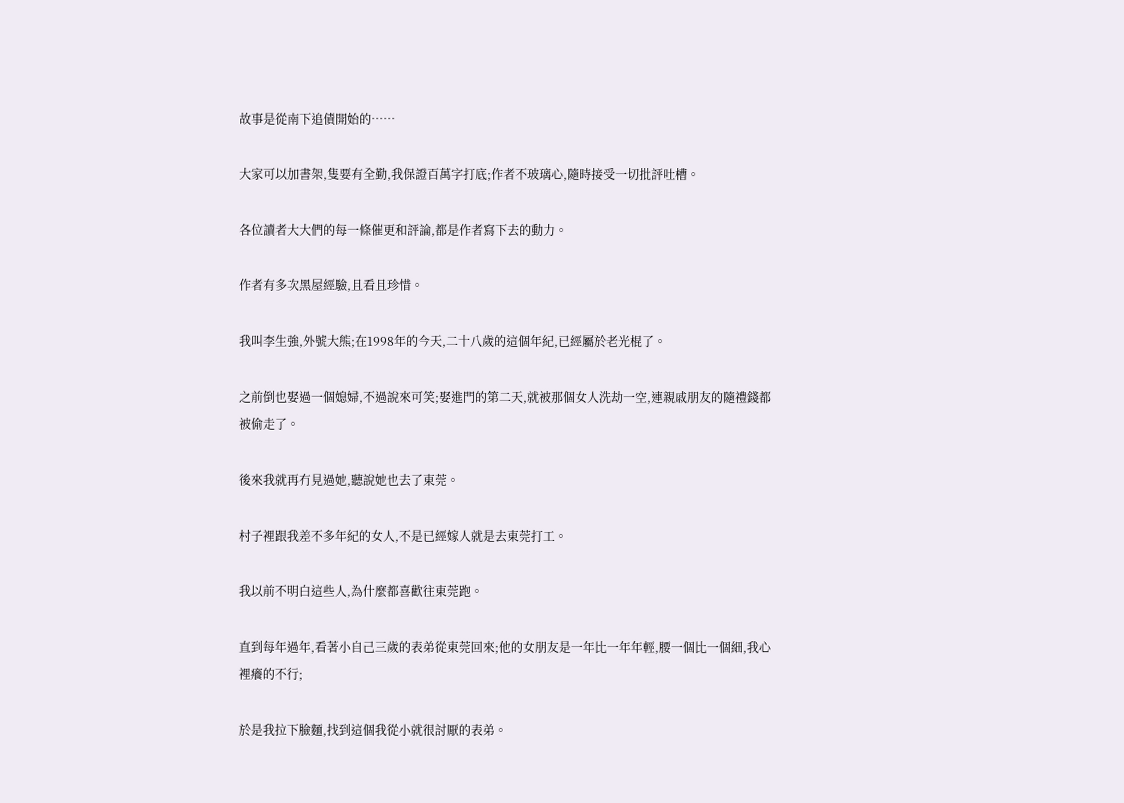故事是從南下追債開始的……

大家可以加書架,隻要有全勤,我保證百萬字打底;作者不玻璃心,隨時接受一切批評吐槽。

各位讀者大大們的每一條催更和評論,都是作者寫下去的動力。

作者有多次黑屋經驗,且看且珍惜。

我叫李生強,外號大熊;在1998年的今天,二十八歲的這個年紀,已經屬於老光棍了。

之前倒也娶過一個媳婦,不過說來可笑;娶進門的第二天,就被那個女人洗劫一空,連親戚朋友的隨禮錢都被偷走了。

後來我就再冇見過她,聽說她也去了東莞。

村子裡跟我差不多年紀的女人,不是已經嫁人就是去東莞打工。

我以前不明白這些人,為什麼都喜歡往東莞跑。

直到每年過年,看著小自己三歲的表弟從東莞回來;他的女朋友是一年比一年年輕,腰一個比一個細,我心裡癢的不行;

於是我拉下臉麵,找到這個我從小就很討厭的表弟。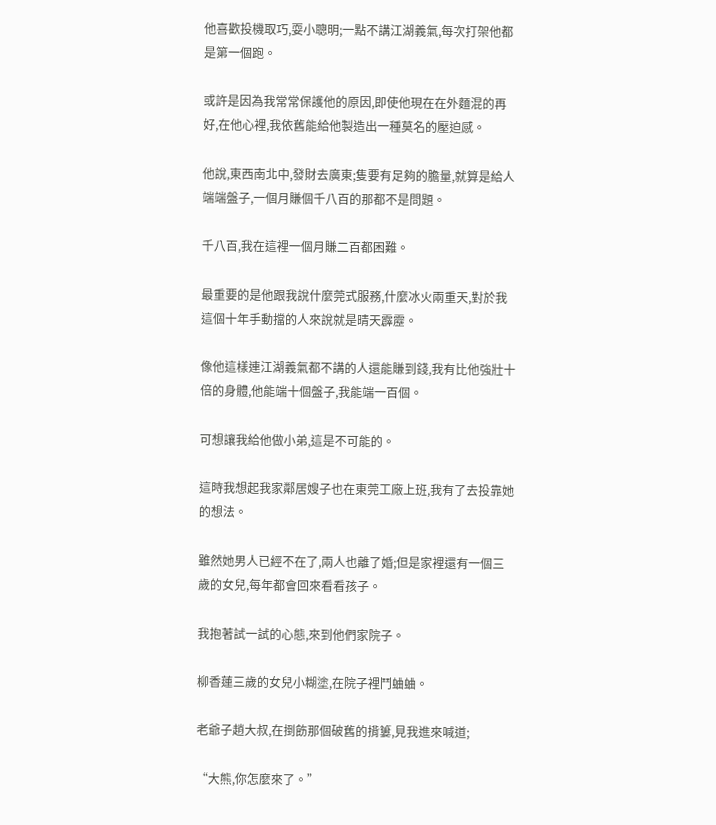他喜歡投機取巧,耍小聰明;一點不講江湖義氣,每次打架他都是第一個跑。

或許是因為我常常保護他的原因,即使他現在在外麵混的再好,在他心裡,我依舊能給他製造出一種莫名的壓迫感。

他說,東西南北中,發財去廣東;隻要有足夠的膽量,就算是給人端端盤子,一個月賺個千八百的那都不是問題。

千八百,我在這裡一個月賺二百都困難。

最重要的是他跟我說什麼莞式服務,什麼冰火兩重天,對於我這個十年手動擋的人來說就是晴天霹靂。

像他這樣連江湖義氣都不講的人還能賺到錢,我有比他強壯十倍的身體,他能端十個盤子,我能端一百個。

可想讓我給他做小弟,這是不可能的。

這時我想起我家鄰居嫂子也在東莞工廠上班,我有了去投靠她的想法。

雖然她男人已經不在了,兩人也離了婚;但是家裡還有一個三歲的女兒,每年都會回來看看孩子。

我抱著試一試的心態,來到他們家院子。

柳香蓮三歲的女兒小糊塗,在院子裡鬥蛐蛐。

老爺子趙大叔,在捯飭那個破舊的揹簍,見我進來喊道;

“大熊,你怎麼來了。”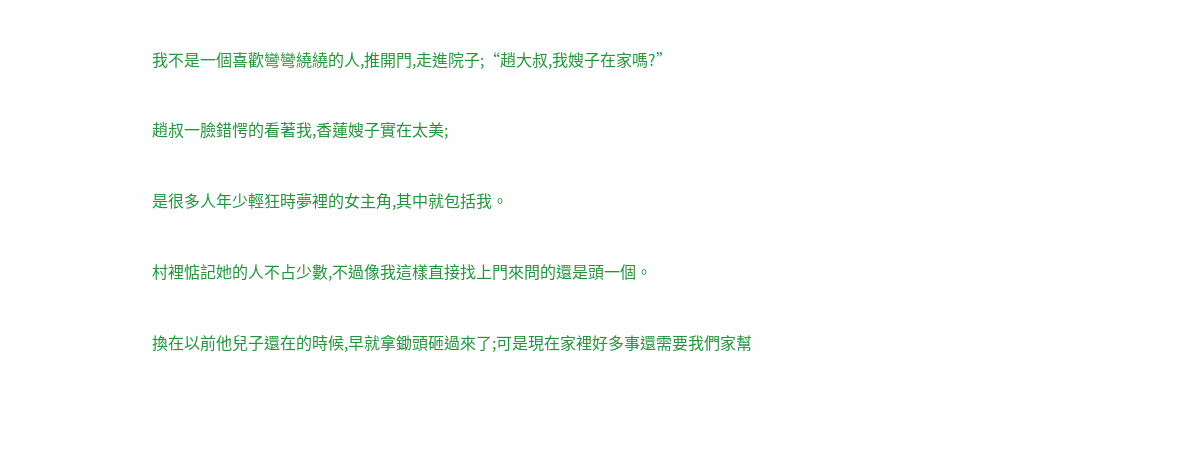我不是一個喜歡彎彎繞繞的人,推開門,走進院子;“趙大叔,我嫂子在家嗎?”

趙叔一臉錯愕的看著我,香蓮嫂子實在太美;

是很多人年少輕狂時夢裡的女主角,其中就包括我。

村裡惦記她的人不占少數,不過像我這樣直接找上門來問的還是頭一個。

換在以前他兒子還在的時候,早就拿鋤頭砸過來了;可是現在家裡好多事還需要我們家幫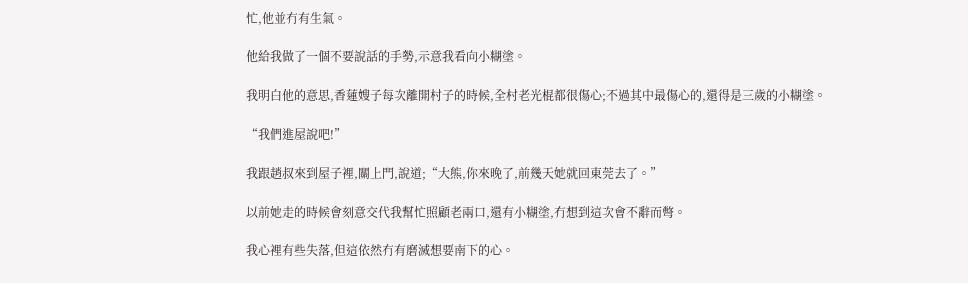忙,他並冇有生氣。

他給我做了一個不要說話的手勢,示意我看向小糊塗。

我明白他的意思,香蓮嫂子每次離開村子的時候,全村老光棍都很傷心;不過其中最傷心的,還得是三歲的小糊塗。

“我們進屋說吧!”

我跟趙叔來到屋子裡,關上門,說道;“大熊,你來晚了,前幾天她就回東莞去了。”

以前她走的時候會刻意交代我幫忙照顧老兩口,還有小糊塗,冇想到這次會不辭而彆。

我心裡有些失落,但這依然冇有磨滅想要南下的心。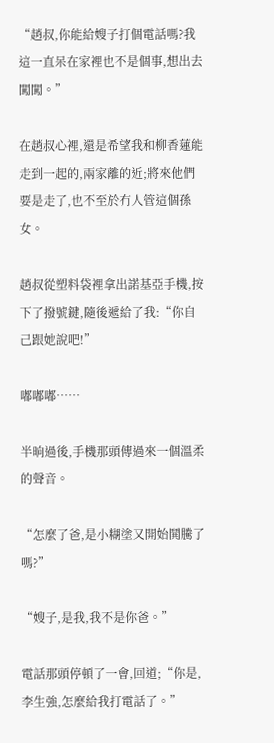“趙叔,你能給嫂子打個電話嗎?我這一直呆在家裡也不是個事,想出去闖闖。”

在趙叔心裡,還是希望我和柳香蓮能走到一起的,兩家離的近;將來他們要是走了,也不至於冇人管這個孫女。

趙叔從塑料袋裡拿出諾基亞手機,按下了撥號鍵,隨後遞給了我:“你自己跟她說吧!”

嘟嘟嘟……

半晌過後,手機那頭傳過來一個溫柔的聲音。

“怎麼了爸,是小糊塗又開始鬨騰了嗎?”

“嫂子,是我,我不是你爸。”

電話那頭停頓了一會,回道;“你是,李生強,怎麼給我打電話了。”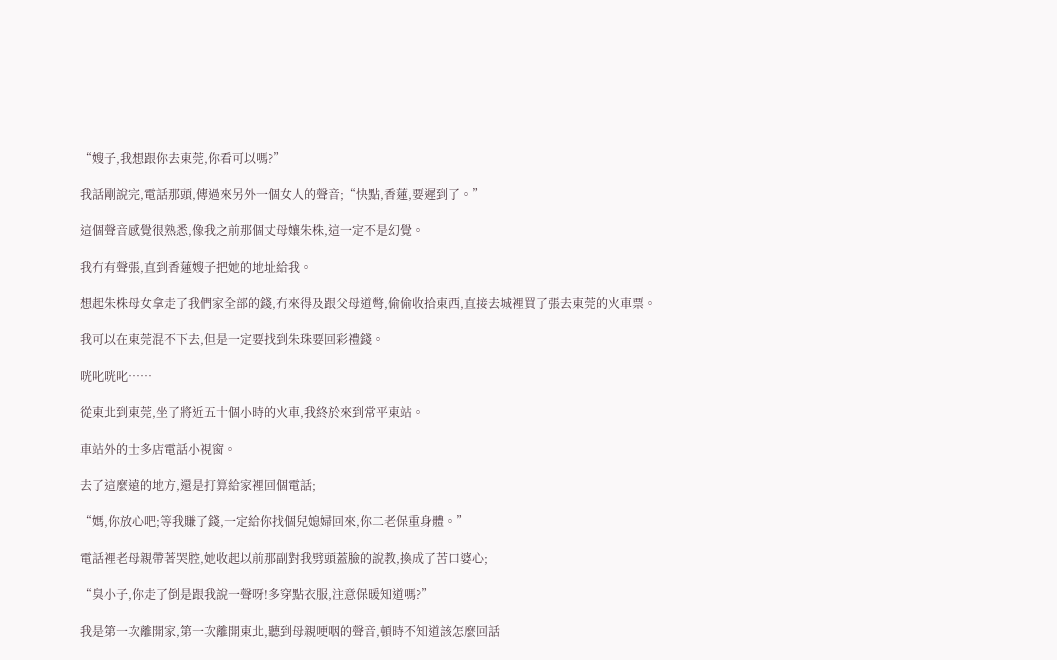“嫂子,我想跟你去東莞,你看可以嗎?”

我話剛說完,電話那頭,傳過來另外一個女人的聲音;“快點,香蓮,要遲到了。”

這個聲音感覺很熟悉,像我之前那個丈母孃朱株,這一定不是幻覺。

我冇有聲張,直到香蓮嫂子把她的地址給我。

想起朱株母女拿走了我們家全部的錢,冇來得及跟父母道彆,偷偷收拾東西,直接去城裡買了張去東莞的火車票。

我可以在東莞混不下去,但是一定要找到朱珠要回彩禮錢。

咣叱咣叱……

從東北到東莞,坐了將近五十個小時的火車,我終於來到常平東站。

車站外的士多店電話小視窗。

去了這麼遠的地方,還是打算給家裡回個電話;

“媽,你放心吧;等我賺了錢,一定給你找個兒媳婦回來,你二老保重身體。”

電話裡老母親帶著哭腔,她收起以前那副對我劈頭蓋臉的說教,換成了苦口婆心;

“臭小子,你走了倒是跟我說一聲呀!多穿點衣服,注意保暖知道嗎?”

我是第一次離開家,第一次離開東北,聽到母親哽咽的聲音,頓時不知道該怎麼回話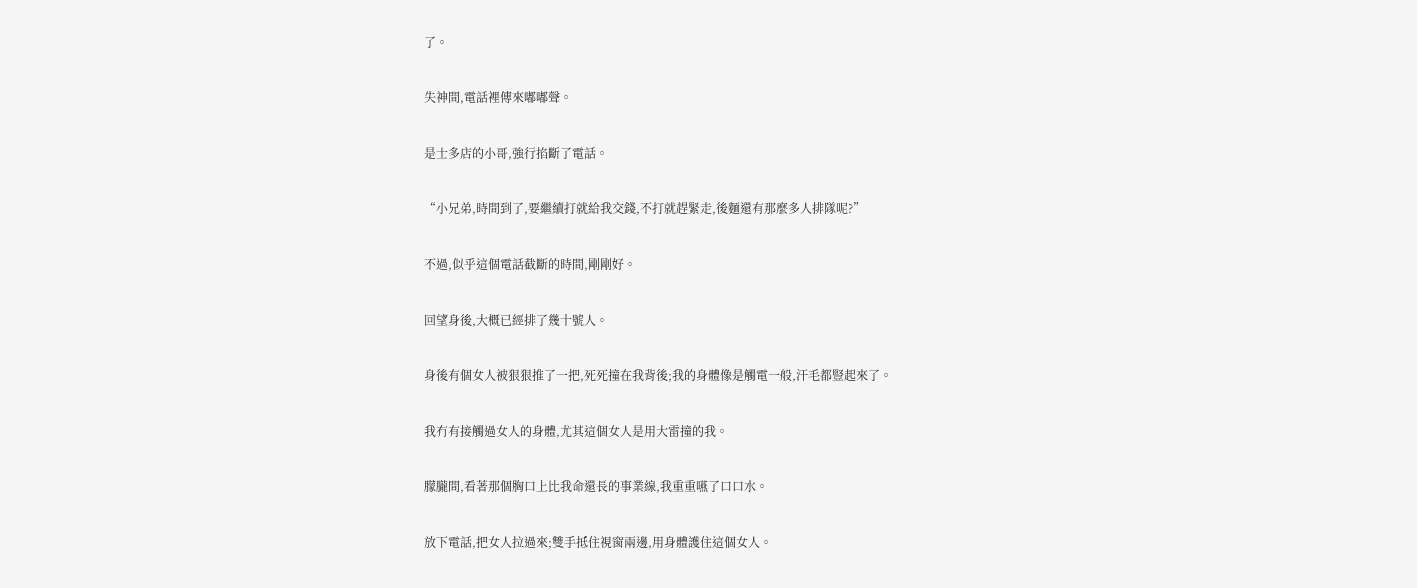了。

失神間,電話裡傳來嘟嘟聲。

是士多店的小哥,強行掐斷了電話。

“小兄弟,時間到了,要繼續打就給我交錢,不打就趕緊走,後麵還有那麼多人排隊呢?”

不過,似乎這個電話截斷的時間,剛剛好。

回望身後,大概已經排了幾十號人。

身後有個女人被狠狠推了一把,死死撞在我背後;我的身體像是觸電一般,汗毛都豎起來了。

我冇有接觸過女人的身體,尤其這個女人是用大雷撞的我。

朦朧間,看著那個胸口上比我命還長的事業線,我重重嚥了口口水。

放下電話,把女人拉過來;雙手抵住視窗兩邊,用身體護住這個女人。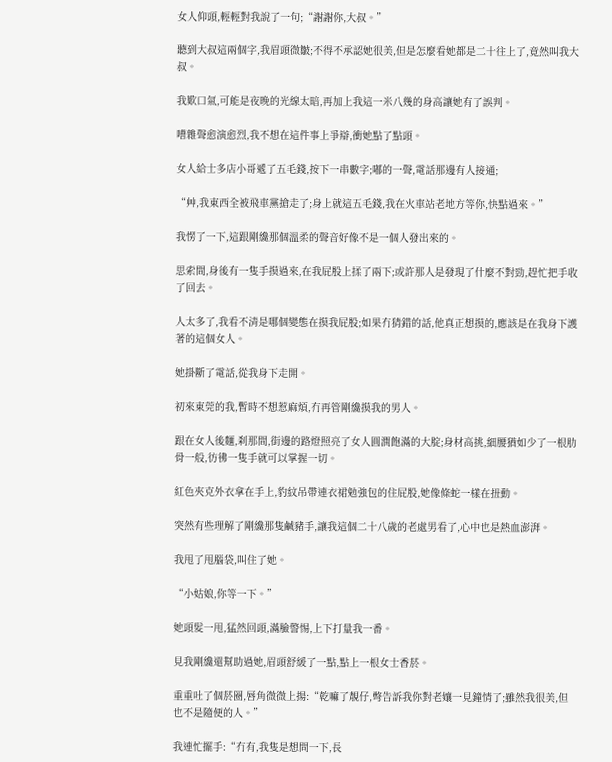女人仰頭,輕輕對我說了一句;“謝謝你,大叔。”

聽到大叔這兩個字,我眉頭微皺;不得不承認她很美,但是怎麼看她都是二十往上了,竟然叫我大叔。

我歎口氣,可能是夜晚的光線太暗,再加上我這一米八幾的身高讓她有了誤判。

嘈雜聲愈演愈烈,我不想在這件事上爭辯,衝她點了點頭。

女人給士多店小哥遞了五毛錢,按下一串數字;嘟的一聲,電話那邊有人接通;

“艸,我東西全被飛車黨搶走了;身上就這五毛錢,我在火車站老地方等你,快點過來。”

我愣了一下,這跟剛纔那個溫柔的聲音好像不是一個人發出來的。

思索間,身後有一隻手摸過來,在我屁股上揉了兩下;或許那人是發現了什麼不對勁,趕忙把手收了回去。

人太多了,我看不清是哪個變態在摸我屁股;如果冇猜錯的話,他真正想摸的,應該是在我身下護著的這個女人。

她掛斷了電話,從我身下走開。

初來東莞的我,暫時不想惹麻煩,冇再管剛纔摸我的男人。

跟在女人後麵,刹那間,街邊的路燈照亮了女人圓潤飽滿的大腚;身材高挑,細腰猶如少了一根肋骨一般,彷彿一隻手就可以掌握一切。

紅色夾克外衣拿在手上,豹紋吊帶連衣裙勉強包的住屁股,她像條蛇一樣在扭動。

突然有些理解了剛纔那隻鹹豬手,讓我這個二十八歲的老處男看了,心中也是熱血澎湃。

我甩了甩腦袋,叫住了她。

“小姑娘,你等一下。”

她頭髮一甩,猛然回頭,滿臉警惕,上下打量我一番。

見我剛纔還幫助過她,眉頭舒緩了一點,點上一根女士香菸。

重重吐了個菸圈,唇角微微上揚:“乾嘛了靚仔,彆告訴我你對老孃一見鐘情了;雖然我很美,但也不是隨便的人。”

我連忙擺手:“冇有,我隻是想問一下,長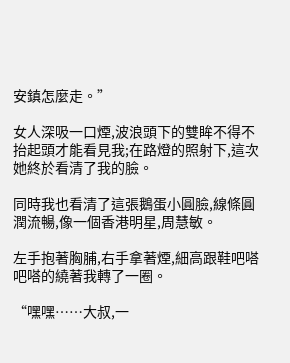安鎮怎麼走。”

女人深吸一口煙,波浪頭下的雙眸不得不抬起頭才能看見我;在路燈的照射下,這次她終於看清了我的臉。

同時我也看清了這張鵝蛋小圓臉,線條圓潤流暢,像一個香港明星,周慧敏。

左手抱著胸脯,右手拿著煙,細高跟鞋吧嗒吧嗒的繞著我轉了一圈。

“嘿嘿……大叔,一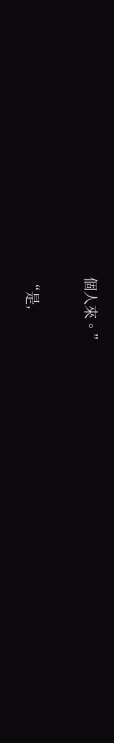個人來。”

“是,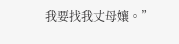我要找我丈母孃。”